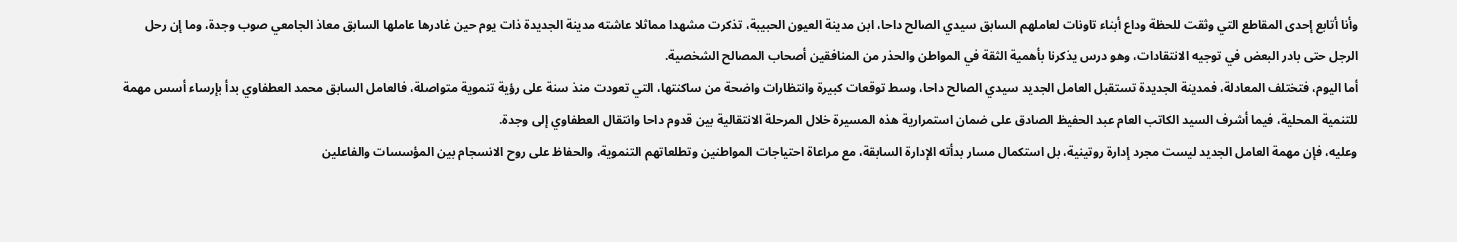وأنا أتابع إحدى المقاطع التي وثقت للحظة وداع أبناء تاونات لعاملهم السابق سيدي الصالح داحا، ابن مدينة العيون الحبيبة، تذكرت مشهدا مماثلا عاشته مدينة الجديدة ذات يوم حين غادرها عاملها السابق معاذ الجامعي صوب وجدة، وما إن رحل الرجل حتى بادر البعض في توجيه الانتقادات، وهو درس يذكرنا بأهمية الثقة في المواطن والحذر من المنافقين أصحاب المصالح الشخصية.
أما اليوم، فتختلف المعادلة، فمدينة الجديدة تستقبل العامل الجديد سيدي الصالح داحا، وسط توقعات كبيرة وانتظارات واضحة من ساكنتها، التي تعودت منذ سنة على رؤية تنموية متواصلة، فالعامل السابق محمد العطفاوي بدأ بإرساء أسس مهمة للتنمية المحلية، فيما أشرف السيد الكاتب العام عبد الحفيظ الصادق على ضمان استمرارية هذه المسيرة خلال المرحلة الانتقالية بين قدوم داحا وانتقال العطفاوي إلى وجدة.
وعليه، فإن مهمة العامل الجديد ليست مجرد إدارة روتينية، بل استكمال مسار بدأته الإدارة السابقة، مع مراعاة احتياجات المواطنين وتطلعاتهم التنموية، والحفاظ على روح الانسجام بين المؤسسات والفاعلين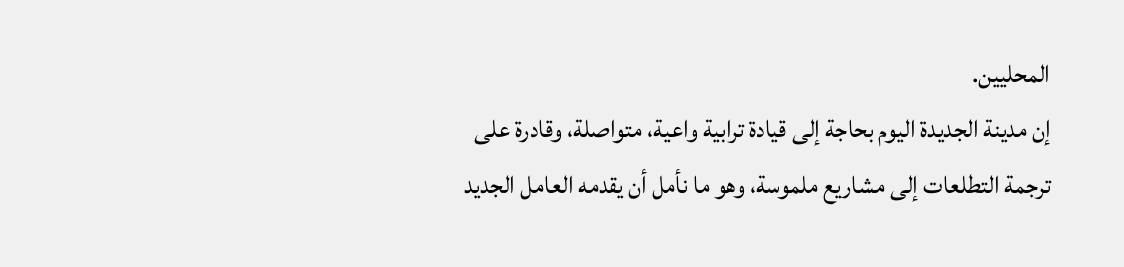المحليين.
إن مدينة الجديدة اليوم بحاجة إلى قيادة ترابية واعية، متواصلة، وقادرة على ترجمة التطلعات إلى مشاريع ملموسة، وهو ما نأمل أن يقدمه العامل الجديد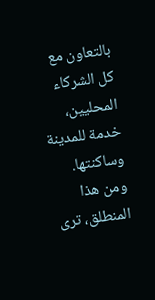بالتعاون مع كل الشركاء المحليين، خدمة للمدينة وساكنتها.
ومن هذا المنطلق، ترى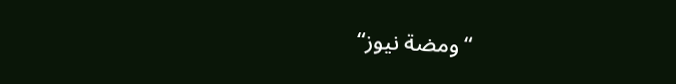“ومضة نيوز“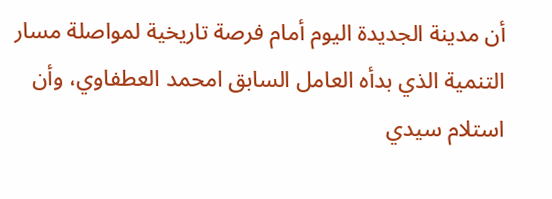أن مدينة الجديدة اليوم أمام فرصة تاريخية لمواصلة مسار التنمية الذي بدأه العامل السابق امحمد العطفاوي، وأن استلام سيدي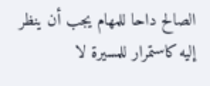الصالح داحا للمهام يجب أن ينظر إليه كاستمرار للمسيرة لا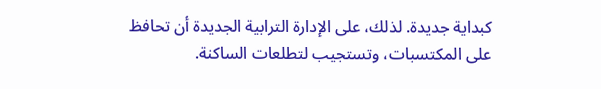كبداية جديدة. لذلك، على الإدارة الترابية الجديدة أن تحافظ على المكتسبات، وتستجيب لتطلعات الساكنة.